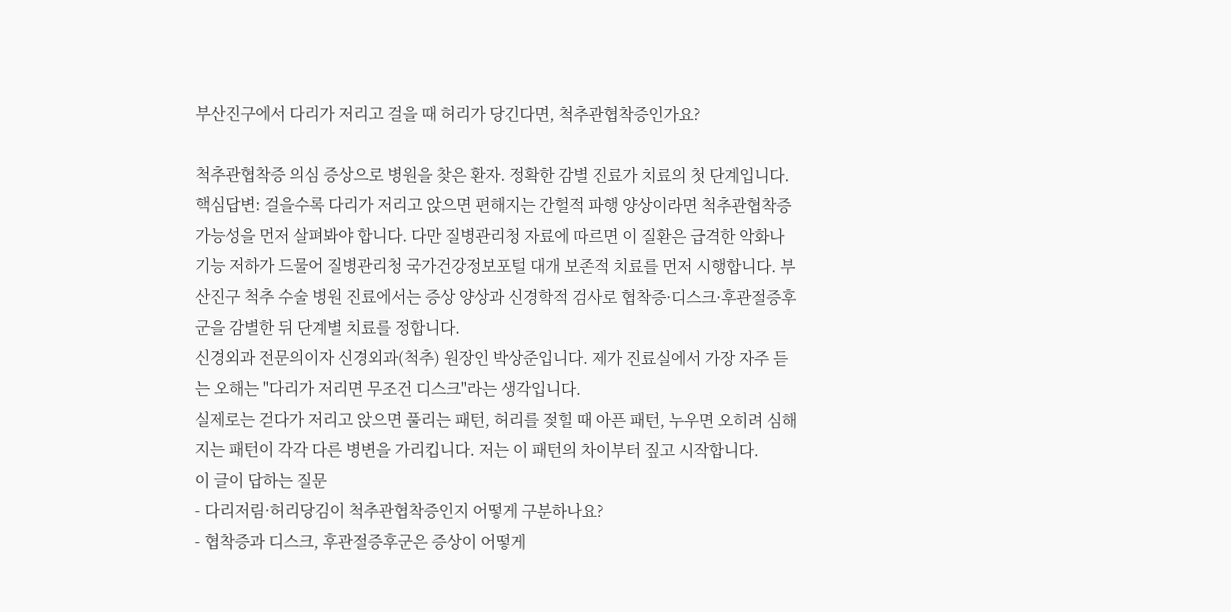부산진구에서 다리가 저리고 걸을 때 허리가 당긴다면, 척추관협착증인가요?

척추관협착증 의심 증상으로 병원을 찾은 환자. 정확한 감별 진료가 치료의 첫 단계입니다.
핵심답변: 걸을수록 다리가 저리고 앉으면 편해지는 간헐적 파행 양상이라면 척추관협착증 가능성을 먼저 살펴봐야 합니다. 다만 질병관리청 자료에 따르면 이 질환은 급격한 악화나 기능 저하가 드물어 질병관리청 국가건강정보포털 대개 보존적 치료를 먼저 시행합니다. 부산진구 척추 수술 병원 진료에서는 증상 양상과 신경학적 검사로 협착증·디스크·후관절증후군을 감별한 뒤 단계별 치료를 정합니다.
신경외과 전문의이자 신경외과(척추) 원장인 박상준입니다. 제가 진료실에서 가장 자주 듣는 오해는 "다리가 저리면 무조건 디스크"라는 생각입니다.
실제로는 걷다가 저리고 앉으면 풀리는 패턴, 허리를 젖힐 때 아픈 패턴, 누우면 오히려 심해지는 패턴이 각각 다른 병변을 가리킵니다. 저는 이 패턴의 차이부터 짚고 시작합니다.
이 글이 답하는 질문
- 다리저림·허리당김이 척추관협착증인지 어떻게 구분하나요?
- 협착증과 디스크, 후관절증후군은 증상이 어떻게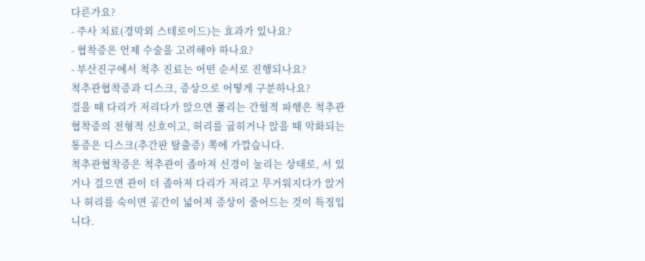다른가요?
- 주사 치료(경막외 스테로이드)는 효과가 있나요?
- 협착증은 언제 수술을 고려해야 하나요?
- 부산진구에서 척추 진료는 어떤 순서로 진행되나요?
척추관협착증과 디스크, 증상으로 어떻게 구분하나요?
걸을 때 다리가 저리다가 앉으면 풀리는 간헐적 파행은 척추관협착증의 전형적 신호이고, 허리를 굽히거나 앉을 때 악화되는 통증은 디스크(추간판 탈출증) 쪽에 가깝습니다.
척추관협착증은 척추관이 좁아져 신경이 눌리는 상태로, 서 있거나 걸으면 관이 더 좁아져 다리가 저리고 무거워지다가 앉거나 허리를 숙이면 공간이 넓어져 증상이 줄어드는 것이 특징입니다.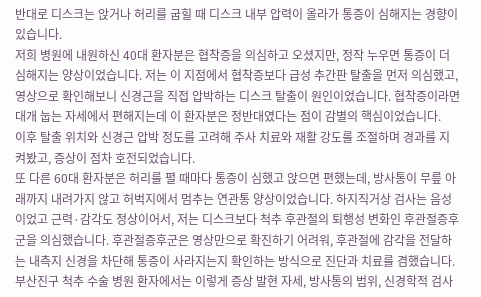반대로 디스크는 앉거나 허리를 굽힐 때 디스크 내부 압력이 올라가 통증이 심해지는 경향이 있습니다.
저희 병원에 내원하신 40대 환자분은 협착증을 의심하고 오셨지만, 정작 누우면 통증이 더 심해지는 양상이었습니다. 저는 이 지점에서 협착증보다 급성 추간판 탈출을 먼저 의심했고, 영상으로 확인해보니 신경근을 직접 압박하는 디스크 탈출이 원인이었습니다. 협착증이라면 대개 눕는 자세에서 편해지는데 이 환자분은 정반대였다는 점이 감별의 핵심이었습니다.
이후 탈출 위치와 신경근 압박 정도를 고려해 주사 치료와 재활 강도를 조절하며 경과를 지켜봤고, 증상이 점차 호전되었습니다.
또 다른 60대 환자분은 허리를 펼 때마다 통증이 심했고 앉으면 편했는데, 방사통이 무릎 아래까지 내려가지 않고 허벅지에서 멈추는 연관통 양상이었습니다. 하지직거상 검사는 음성이었고 근력·감각도 정상이어서, 저는 디스크보다 척추 후관절의 퇴행성 변화인 후관절증후군을 의심했습니다. 후관절증후군은 영상만으로 확진하기 어려워, 후관절에 감각을 전달하는 내측지 신경을 차단해 통증이 사라지는지 확인하는 방식으로 진단과 치료를 겸했습니다.
부산진구 척추 수술 병원 환자에서는 이렇게 증상 발현 자세, 방사통의 범위, 신경학적 검사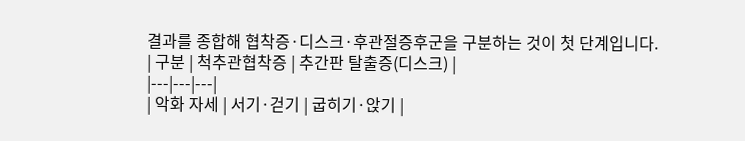결과를 종합해 협착증·디스크·후관절증후군을 구분하는 것이 첫 단계입니다.
| 구분 | 척추관협착증 | 추간판 탈출증(디스크) |
|---|---|---|
| 악화 자세 | 서기·걷기 | 굽히기·앉기 |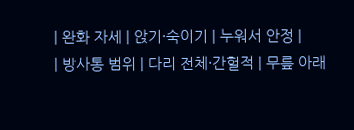| 완화 자세 | 앉기·숙이기 | 누워서 안정 |
| 방사통 범위 | 다리 전체·간헐적 | 무릎 아래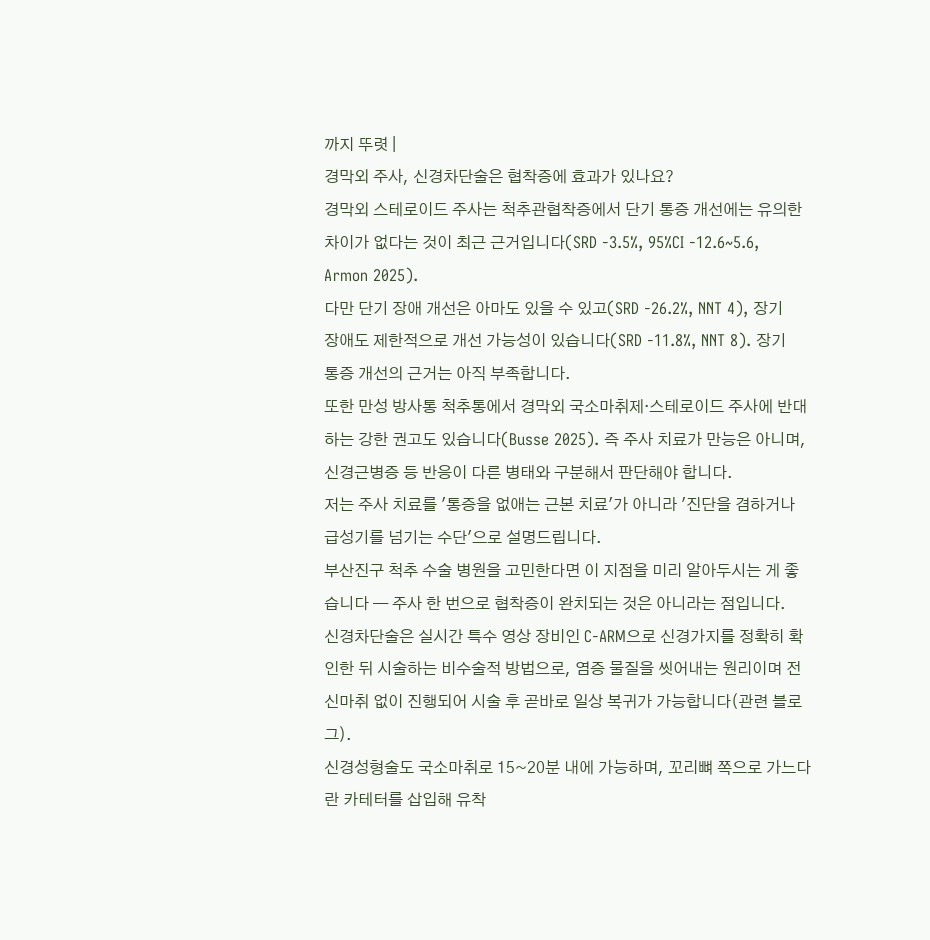까지 뚜렷 |
경막외 주사, 신경차단술은 협착증에 효과가 있나요?
경막외 스테로이드 주사는 척추관협착증에서 단기 통증 개선에는 유의한 차이가 없다는 것이 최근 근거입니다(SRD -3.5%, 95%CI -12.6~5.6, Armon 2025).
다만 단기 장애 개선은 아마도 있을 수 있고(SRD -26.2%, NNT 4), 장기 장애도 제한적으로 개선 가능성이 있습니다(SRD -11.8%, NNT 8). 장기 통증 개선의 근거는 아직 부족합니다.
또한 만성 방사통 척추통에서 경막외 국소마취제·스테로이드 주사에 반대하는 강한 권고도 있습니다(Busse 2025). 즉 주사 치료가 만능은 아니며, 신경근병증 등 반응이 다른 병태와 구분해서 판단해야 합니다.
저는 주사 치료를 '통증을 없애는 근본 치료'가 아니라 '진단을 겸하거나 급성기를 넘기는 수단'으로 설명드립니다.
부산진구 척추 수술 병원을 고민한다면 이 지점을 미리 알아두시는 게 좋습니다 — 주사 한 번으로 협착증이 완치되는 것은 아니라는 점입니다.
신경차단술은 실시간 특수 영상 장비인 C-ARM으로 신경가지를 정확히 확인한 뒤 시술하는 비수술적 방법으로, 염증 물질을 씻어내는 원리이며 전신마취 없이 진행되어 시술 후 곧바로 일상 복귀가 가능합니다(관련 블로그).
신경성형술도 국소마취로 15~20분 내에 가능하며, 꼬리뼈 쪽으로 가느다란 카테터를 삽입해 유착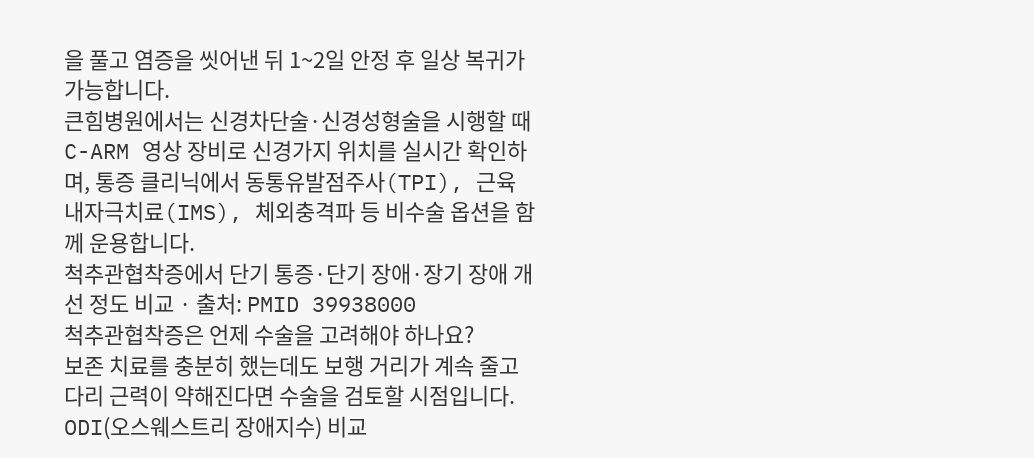을 풀고 염증을 씻어낸 뒤 1~2일 안정 후 일상 복귀가 가능합니다.
큰힘병원에서는 신경차단술·신경성형술을 시행할 때 C-ARM 영상 장비로 신경가지 위치를 실시간 확인하며, 통증 클리닉에서 동통유발점주사(TPI), 근육내자극치료(IMS), 체외충격파 등 비수술 옵션을 함께 운용합니다.
척추관협착증에서 단기 통증·단기 장애·장기 장애 개선 정도 비교 · 출처: PMID 39938000
척추관협착증은 언제 수술을 고려해야 하나요?
보존 치료를 충분히 했는데도 보행 거리가 계속 줄고 다리 근력이 약해진다면 수술을 검토할 시점입니다.
ODI(오스웨스트리 장애지수) 비교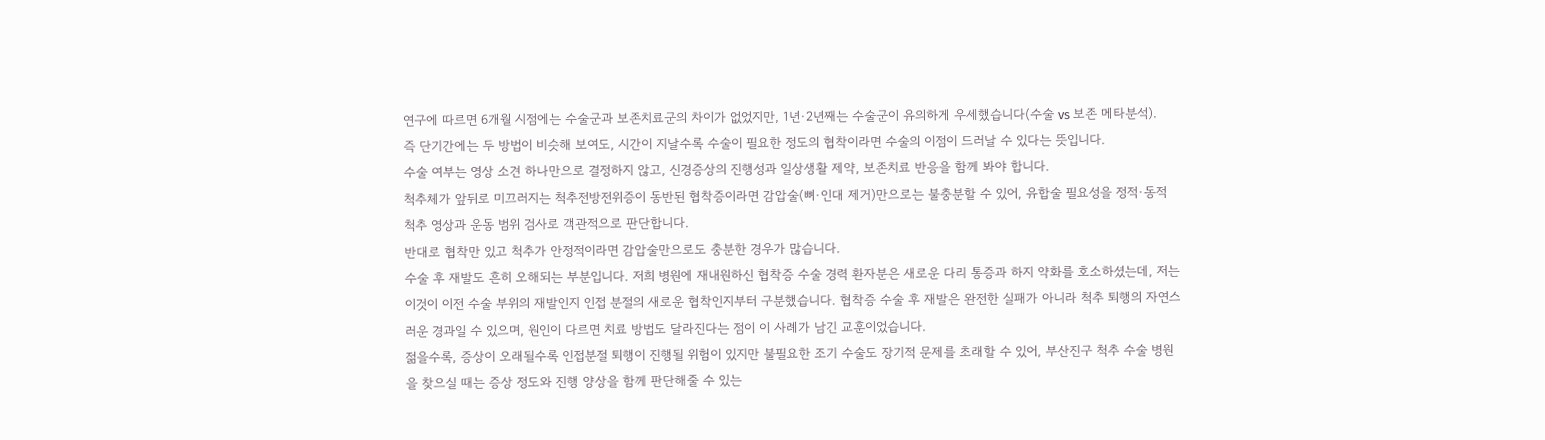연구에 따르면 6개월 시점에는 수술군과 보존치료군의 차이가 없었지만, 1년·2년째는 수술군이 유의하게 우세했습니다(수술 vs 보존 메타분석).
즉 단기간에는 두 방법이 비슷해 보여도, 시간이 지날수록 수술이 필요한 정도의 협착이라면 수술의 이점이 드러날 수 있다는 뜻입니다.
수술 여부는 영상 소견 하나만으로 결정하지 않고, 신경증상의 진행성과 일상생활 제약, 보존치료 반응을 함께 봐야 합니다.
척추체가 앞뒤로 미끄러지는 척추전방전위증이 동반된 협착증이라면 감압술(뼈·인대 제거)만으로는 불충분할 수 있어, 유합술 필요성을 정적·동적 척추 영상과 운동 범위 검사로 객관적으로 판단합니다.
반대로 협착만 있고 척추가 안정적이라면 감압술만으로도 충분한 경우가 많습니다.
수술 후 재발도 흔히 오해되는 부분입니다. 저희 병원에 재내원하신 협착증 수술 경력 환자분은 새로운 다리 통증과 하지 약화를 호소하셨는데, 저는 이것이 이전 수술 부위의 재발인지 인접 분절의 새로운 협착인지부터 구분했습니다. 협착증 수술 후 재발은 완전한 실패가 아니라 척추 퇴행의 자연스러운 경과일 수 있으며, 원인이 다르면 치료 방법도 달라진다는 점이 이 사례가 남긴 교훈이었습니다.
젊을수록, 증상이 오래될수록 인접분절 퇴행이 진행될 위험이 있지만 불필요한 조기 수술도 장기적 문제를 초래할 수 있어, 부산진구 척추 수술 병원을 찾으실 때는 증상 정도와 진행 양상을 함께 판단해줄 수 있는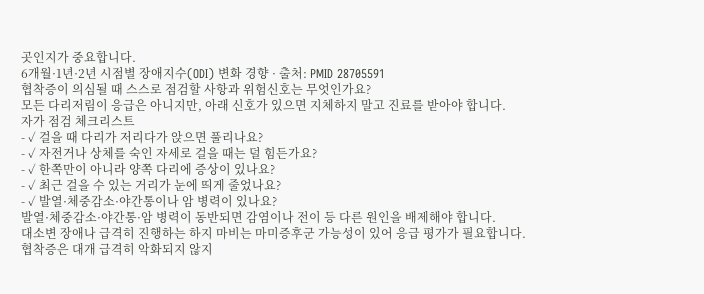곳인지가 중요합니다.
6개월·1년·2년 시점별 장애지수(ODI) 변화 경향 · 출처: PMID 28705591
협착증이 의심될 때 스스로 점검할 사항과 위험신호는 무엇인가요?
모든 다리저림이 응급은 아니지만, 아래 신호가 있으면 지체하지 말고 진료를 받아야 합니다.
자가 점검 체크리스트
- ✓ 걸을 때 다리가 저리다가 앉으면 풀리나요?
- ✓ 자전거나 상체를 숙인 자세로 걸을 때는 덜 힘든가요?
- ✓ 한쪽만이 아니라 양쪽 다리에 증상이 있나요?
- ✓ 최근 걸을 수 있는 거리가 눈에 띄게 줄었나요?
- ✓ 발열·체중감소·야간통이나 암 병력이 있나요?
발열·체중감소·야간통·암 병력이 동반되면 감염이나 전이 등 다른 원인을 배제해야 합니다.
대소변 장애나 급격히 진행하는 하지 마비는 마미증후군 가능성이 있어 응급 평가가 필요합니다.
협착증은 대개 급격히 악화되지 않지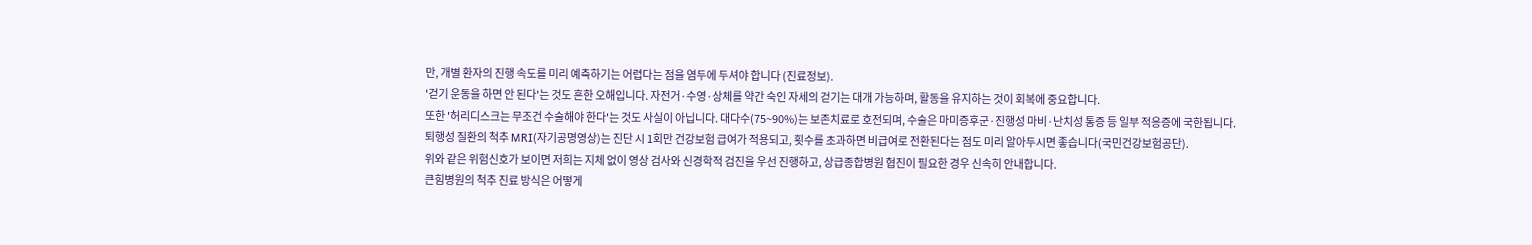만, 개별 환자의 진행 속도를 미리 예측하기는 어렵다는 점을 염두에 두셔야 합니다 (진료정보).
'걷기 운동을 하면 안 된다'는 것도 흔한 오해입니다. 자전거·수영·상체를 약간 숙인 자세의 걷기는 대개 가능하며, 활동을 유지하는 것이 회복에 중요합니다.
또한 '허리디스크는 무조건 수술해야 한다'는 것도 사실이 아닙니다. 대다수(75~90%)는 보존치료로 호전되며, 수술은 마미증후군·진행성 마비·난치성 통증 등 일부 적응증에 국한됩니다.
퇴행성 질환의 척추 MRI(자기공명영상)는 진단 시 1회만 건강보험 급여가 적용되고, 횟수를 초과하면 비급여로 전환된다는 점도 미리 알아두시면 좋습니다(국민건강보험공단).
위와 같은 위험신호가 보이면 저희는 지체 없이 영상 검사와 신경학적 검진을 우선 진행하고, 상급종합병원 협진이 필요한 경우 신속히 안내합니다.
큰힘병원의 척추 진료 방식은 어떻게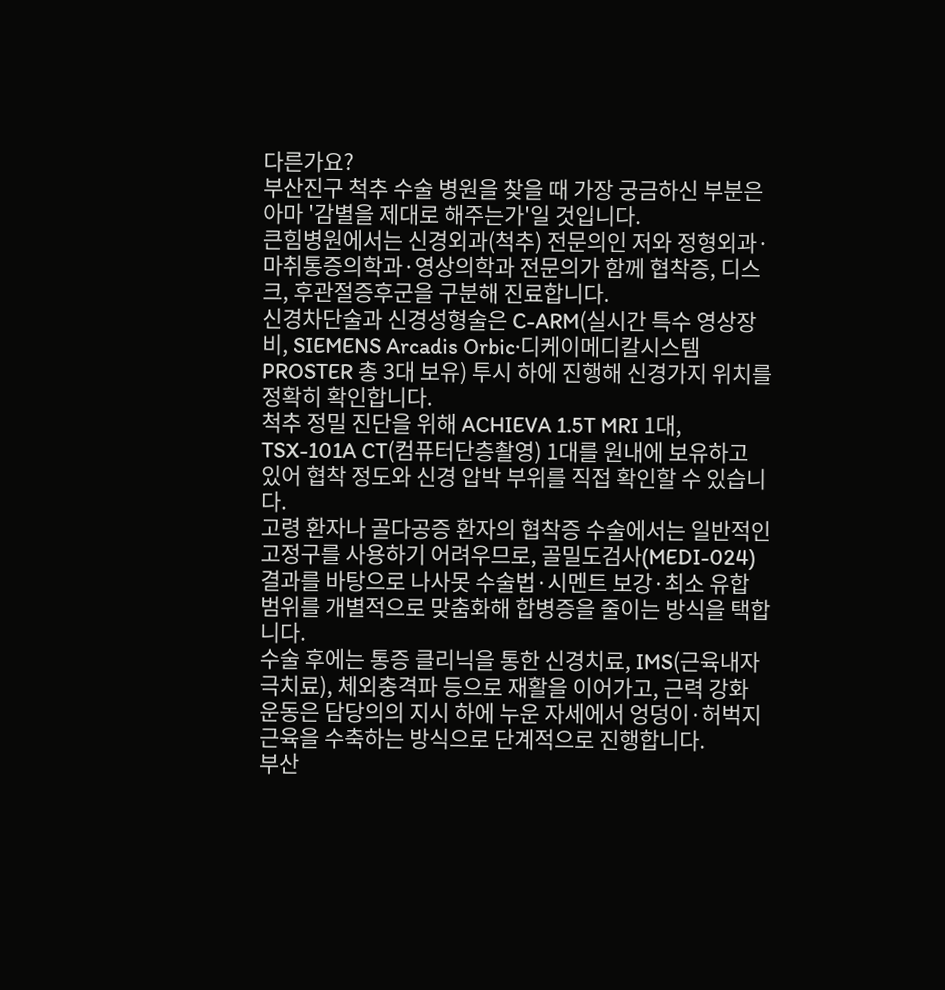다른가요?
부산진구 척추 수술 병원을 찾을 때 가장 궁금하신 부분은 아마 '감별을 제대로 해주는가'일 것입니다.
큰힘병원에서는 신경외과(척추) 전문의인 저와 정형외과·마취통증의학과·영상의학과 전문의가 함께 협착증, 디스크, 후관절증후군을 구분해 진료합니다.
신경차단술과 신경성형술은 C-ARM(실시간 특수 영상장비, SIEMENS Arcadis Orbic·디케이메디칼시스템 PROSTER 총 3대 보유) 투시 하에 진행해 신경가지 위치를 정확히 확인합니다.
척추 정밀 진단을 위해 ACHIEVA 1.5T MRI 1대, TSX-101A CT(컴퓨터단층촬영) 1대를 원내에 보유하고 있어 협착 정도와 신경 압박 부위를 직접 확인할 수 있습니다.
고령 환자나 골다공증 환자의 협착증 수술에서는 일반적인 고정구를 사용하기 어려우므로, 골밀도검사(MEDI-024) 결과를 바탕으로 나사못 수술법·시멘트 보강·최소 유합 범위를 개별적으로 맞춤화해 합병증을 줄이는 방식을 택합니다.
수술 후에는 통증 클리닉을 통한 신경치료, IMS(근육내자극치료), 체외충격파 등으로 재활을 이어가고, 근력 강화 운동은 담당의의 지시 하에 누운 자세에서 엉덩이·허벅지 근육을 수축하는 방식으로 단계적으로 진행합니다.
부산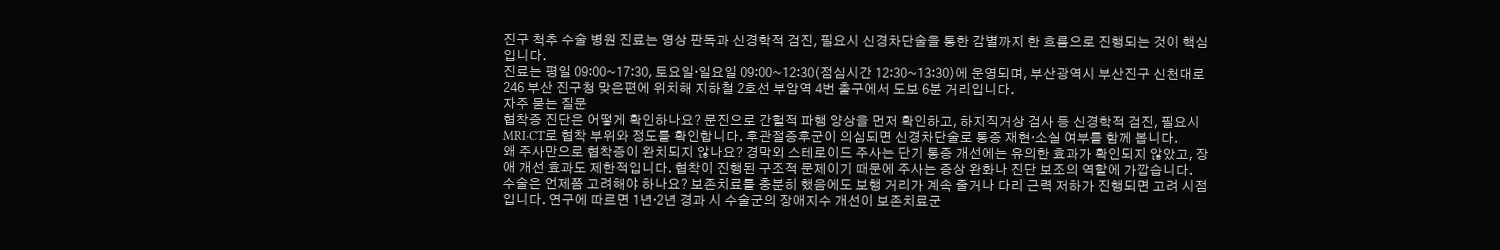진구 척추 수술 병원 진료는 영상 판독과 신경학적 검진, 필요시 신경차단술을 통한 감별까지 한 흐름으로 진행되는 것이 핵심입니다.
진료는 평일 09:00~17:30, 토요일·일요일 09:00~12:30(점심시간 12:30~13:30)에 운영되며, 부산광역시 부산진구 신천대로 246 부산 진구청 맞은편에 위치해 지하철 2호선 부암역 4번 출구에서 도보 6분 거리입니다.
자주 묻는 질문
협착증 진단은 어떻게 확인하나요? 문진으로 간헐적 파행 양상을 먼저 확인하고, 하지직거상 검사 등 신경학적 검진, 필요시 MRI·CT로 협착 부위와 정도를 확인합니다. 후관절증후군이 의심되면 신경차단술로 통증 재현·소실 여부를 함께 봅니다.
왜 주사만으로 협착증이 완치되지 않나요? 경막외 스테로이드 주사는 단기 통증 개선에는 유의한 효과가 확인되지 않았고, 장애 개선 효과도 제한적입니다. 협착이 진행된 구조적 문제이기 때문에 주사는 증상 완화나 진단 보조의 역할에 가깝습니다.
수술은 언제쯤 고려해야 하나요? 보존치료를 충분히 했음에도 보행 거리가 계속 줄거나 다리 근력 저하가 진행되면 고려 시점입니다. 연구에 따르면 1년·2년 경과 시 수술군의 장애지수 개선이 보존치료군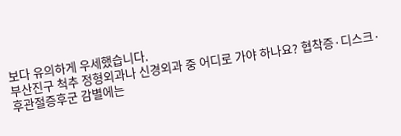보다 유의하게 우세했습니다.
부산진구 척추 정형외과나 신경외과 중 어디로 가야 하나요? 협착증·디스크·후관절증후군 감별에는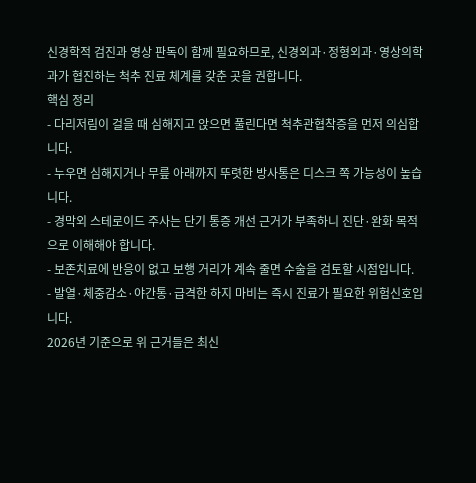신경학적 검진과 영상 판독이 함께 필요하므로, 신경외과·정형외과·영상의학과가 협진하는 척추 진료 체계를 갖춘 곳을 권합니다.
핵심 정리
- 다리저림이 걸을 때 심해지고 앉으면 풀린다면 척추관협착증을 먼저 의심합니다.
- 누우면 심해지거나 무릎 아래까지 뚜렷한 방사통은 디스크 쪽 가능성이 높습니다.
- 경막외 스테로이드 주사는 단기 통증 개선 근거가 부족하니 진단·완화 목적으로 이해해야 합니다.
- 보존치료에 반응이 없고 보행 거리가 계속 줄면 수술을 검토할 시점입니다.
- 발열·체중감소·야간통·급격한 하지 마비는 즉시 진료가 필요한 위험신호입니다.
2026년 기준으로 위 근거들은 최신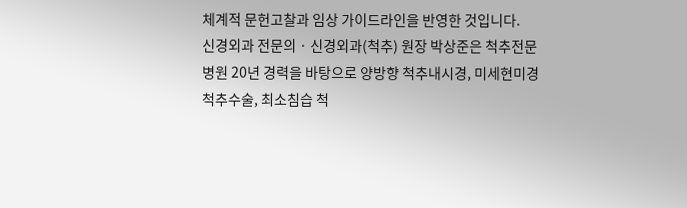체계적 문헌고찰과 임상 가이드라인을 반영한 것입니다.
신경외과 전문의 · 신경외과(척추) 원장 박상준은 척추전문병원 20년 경력을 바탕으로 양방향 척추내시경, 미세현미경 척추수술, 최소침습 척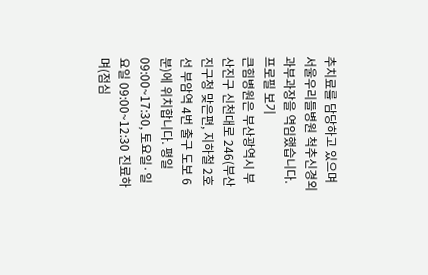추치료를 담당하고 있으며 서울우리들병원 척추신경외과부과장을 역임했습니다. 프로필 보기
큰힘병원은 부산광역시 부산진구 신천대로 246(부산 진구청 맞은편, 지하철 2호선 부암역 4번 출구 도보 6분)에 위치합니다. 평일 09:00~17:30, 토요일·일요일 09:00~12:30 진료하며(점심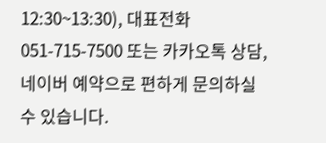12:30~13:30), 대표전화 051-715-7500 또는 카카오톡 상담, 네이버 예약으로 편하게 문의하실 수 있습니다.